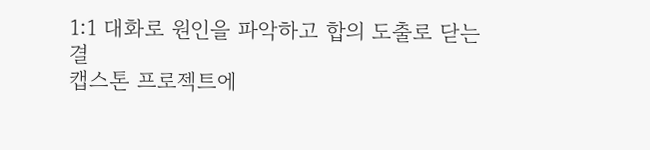1:1 대화로 원인을 파악하고 합의 도출로 닫는 결
캡스톤 프로젝트에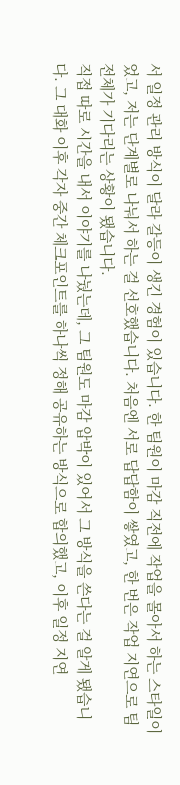서 일정 관리 방식이 달라 갈등이 생긴 경험이 있습니다. 한 팀원이 마감 직전에 작업을 몰아서 하는 스타일이었고, 저는 단계별로 나눠서 하는 걸 선호했습니다. 처음엔 서로 답답함이 쌓였고, 한 번은 작업 지연으로 팀 전체가 기다리는 상황이 됐습니다.
직접 따로 시간을 내서 이야기를 나눴는데, 그 팀원도 마감 압박이 있어서 그 방식을 쓴다는 걸 알게 됐습니다. 그 대화 이후 각자 중간 체크포인트를 하나씩 정해 공유하는 방식으로 합의했고, 이후 일정 지연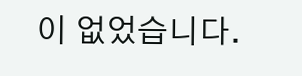이 없었습니다.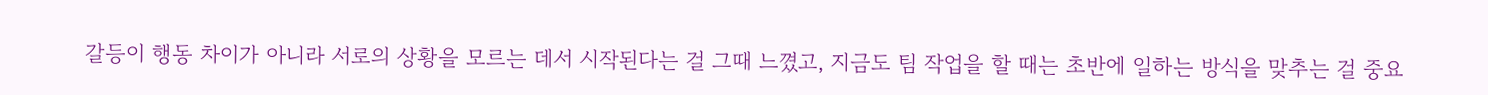갈등이 행동 차이가 아니라 서로의 상황을 모르는 데서 시작된다는 걸 그때 느꼈고, 지금도 팀 작업을 할 때는 초반에 일하는 방식을 맞추는 걸 중요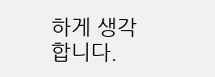하게 생각합니다.